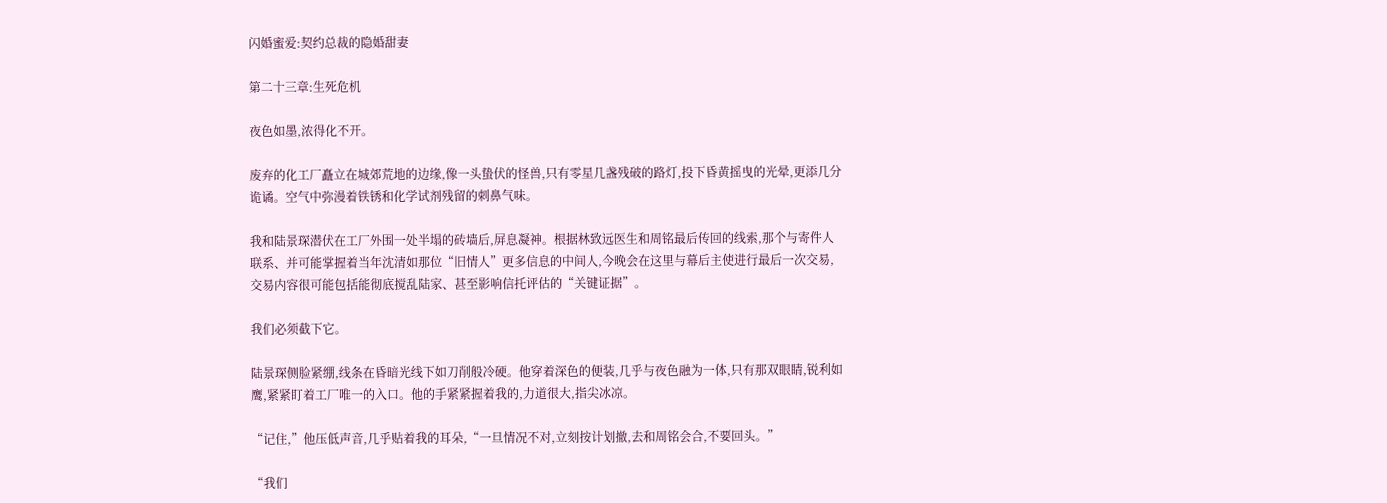闪婚蜜爱:契约总裁的隐婚甜妻

第二十三章:生死危机

夜色如墨,浓得化不开。

废弃的化工厂矗立在城郊荒地的边缘,像一头蛰伏的怪兽,只有零星几盏残破的路灯,投下昏黄摇曳的光晕,更添几分诡谲。空气中弥漫着铁锈和化学试剂残留的刺鼻气味。

我和陆景琛潜伏在工厂外围一处半塌的砖墙后,屏息凝神。根据林致远医生和周铭最后传回的线索,那个与寄件人联系、并可能掌握着当年沈清如那位“旧情人”更多信息的中间人,今晚会在这里与幕后主使进行最后一次交易,交易内容很可能包括能彻底搅乱陆家、甚至影响信托评估的“关键证据”。

我们必须截下它。

陆景琛侧脸紧绷,线条在昏暗光线下如刀削般冷硬。他穿着深色的便装,几乎与夜色融为一体,只有那双眼睛,锐利如鹰,紧紧盯着工厂唯一的入口。他的手紧紧握着我的,力道很大,指尖冰凉。

“记住,”他压低声音,几乎贴着我的耳朵,“一旦情况不对,立刻按计划撤,去和周铭会合,不要回头。”

“我们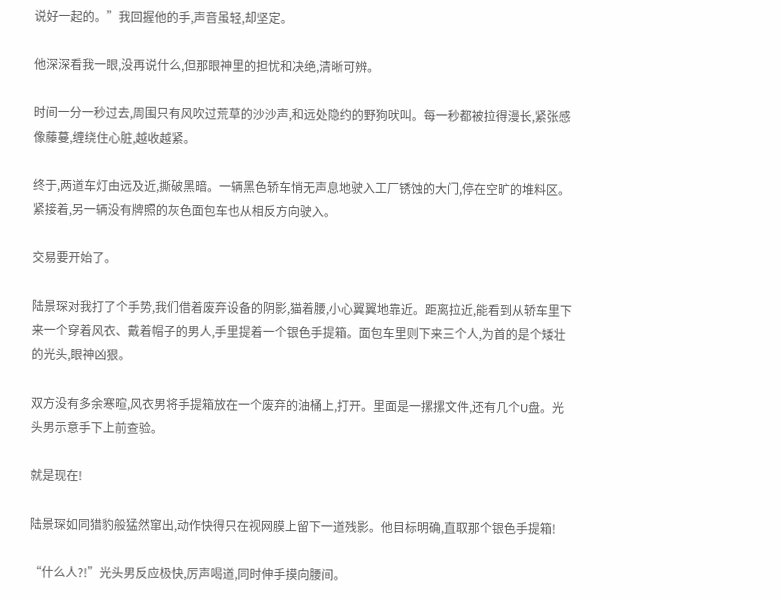说好一起的。”我回握他的手,声音虽轻,却坚定。

他深深看我一眼,没再说什么,但那眼神里的担忧和决绝,清晰可辨。

时间一分一秒过去,周围只有风吹过荒草的沙沙声,和远处隐约的野狗吠叫。每一秒都被拉得漫长,紧张感像藤蔓,缠绕住心脏,越收越紧。

终于,两道车灯由远及近,撕破黑暗。一辆黑色轿车悄无声息地驶入工厂锈蚀的大门,停在空旷的堆料区。紧接着,另一辆没有牌照的灰色面包车也从相反方向驶入。

交易要开始了。

陆景琛对我打了个手势,我们借着废弃设备的阴影,猫着腰,小心翼翼地靠近。距离拉近,能看到从轿车里下来一个穿着风衣、戴着帽子的男人,手里提着一个银色手提箱。面包车里则下来三个人,为首的是个矮壮的光头,眼神凶狠。

双方没有多余寒暄,风衣男将手提箱放在一个废弃的油桶上,打开。里面是一摞摞文件,还有几个U盘。光头男示意手下上前查验。

就是现在!

陆景琛如同猎豹般猛然窜出,动作快得只在视网膜上留下一道残影。他目标明确,直取那个银色手提箱!

“什么人?!”光头男反应极快,厉声喝道,同时伸手摸向腰间。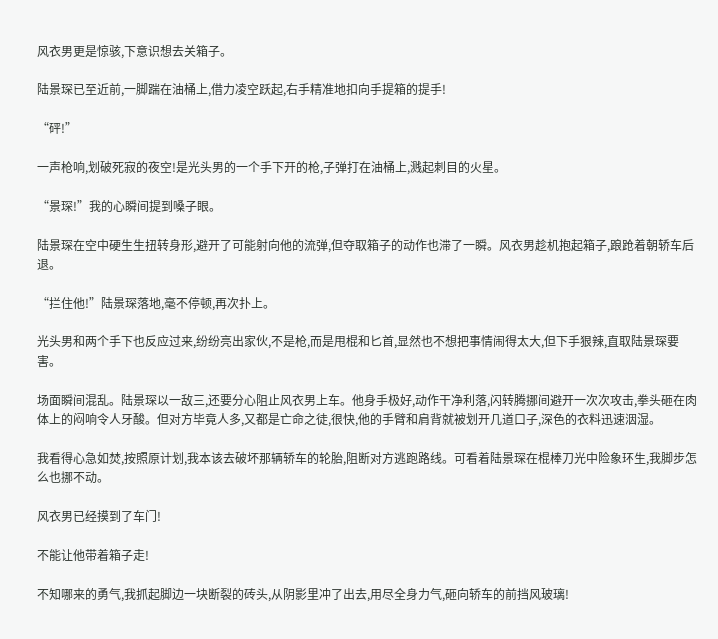风衣男更是惊骇,下意识想去关箱子。

陆景琛已至近前,一脚踹在油桶上,借力凌空跃起,右手精准地扣向手提箱的提手!

“砰!”

一声枪响,划破死寂的夜空!是光头男的一个手下开的枪,子弹打在油桶上,溅起刺目的火星。

“景琛!”我的心瞬间提到嗓子眼。

陆景琛在空中硬生生扭转身形,避开了可能射向他的流弹,但夺取箱子的动作也滞了一瞬。风衣男趁机抱起箱子,踉跄着朝轿车后退。

“拦住他!”陆景琛落地,毫不停顿,再次扑上。

光头男和两个手下也反应过来,纷纷亮出家伙,不是枪,而是甩棍和匕首,显然也不想把事情闹得太大,但下手狠辣,直取陆景琛要害。

场面瞬间混乱。陆景琛以一敌三,还要分心阻止风衣男上车。他身手极好,动作干净利落,闪转腾挪间避开一次次攻击,拳头砸在肉体上的闷响令人牙酸。但对方毕竟人多,又都是亡命之徒,很快,他的手臂和肩背就被划开几道口子,深色的衣料迅速洇湿。

我看得心急如焚,按照原计划,我本该去破坏那辆轿车的轮胎,阻断对方逃跑路线。可看着陆景琛在棍棒刀光中险象环生,我脚步怎么也挪不动。

风衣男已经摸到了车门!

不能让他带着箱子走!

不知哪来的勇气,我抓起脚边一块断裂的砖头,从阴影里冲了出去,用尽全身力气,砸向轿车的前挡风玻璃!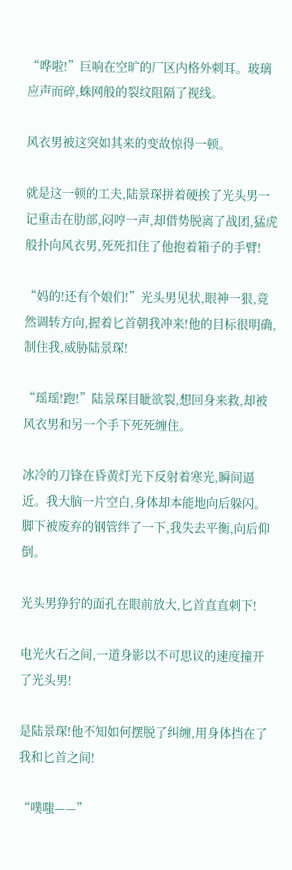“哗啦!”巨响在空旷的厂区内格外刺耳。玻璃应声而碎,蛛网般的裂纹阻隔了视线。

风衣男被这突如其来的变故惊得一顿。

就是这一顿的工夫,陆景琛拼着硬挨了光头男一记重击在肋部,闷哼一声,却借势脱离了战团,猛虎般扑向风衣男,死死扣住了他抱着箱子的手臂!

“妈的!还有个娘们!”光头男见状,眼神一狠,竟然调转方向,握着匕首朝我冲来!他的目标很明确,制住我,威胁陆景琛!

“瑶瑶!跑!”陆景琛目眦欲裂,想回身来救,却被风衣男和另一个手下死死缠住。

冰冷的刀锋在昏黄灯光下反射着寒光,瞬间逼近。我大脑一片空白,身体却本能地向后躲闪。脚下被废弃的钢管绊了一下,我失去平衡,向后仰倒。

光头男狰狞的面孔在眼前放大,匕首直直刺下!

电光火石之间,一道身影以不可思议的速度撞开了光头男!

是陆景琛!他不知如何摆脱了纠缠,用身体挡在了我和匕首之间!

“噗嗤——”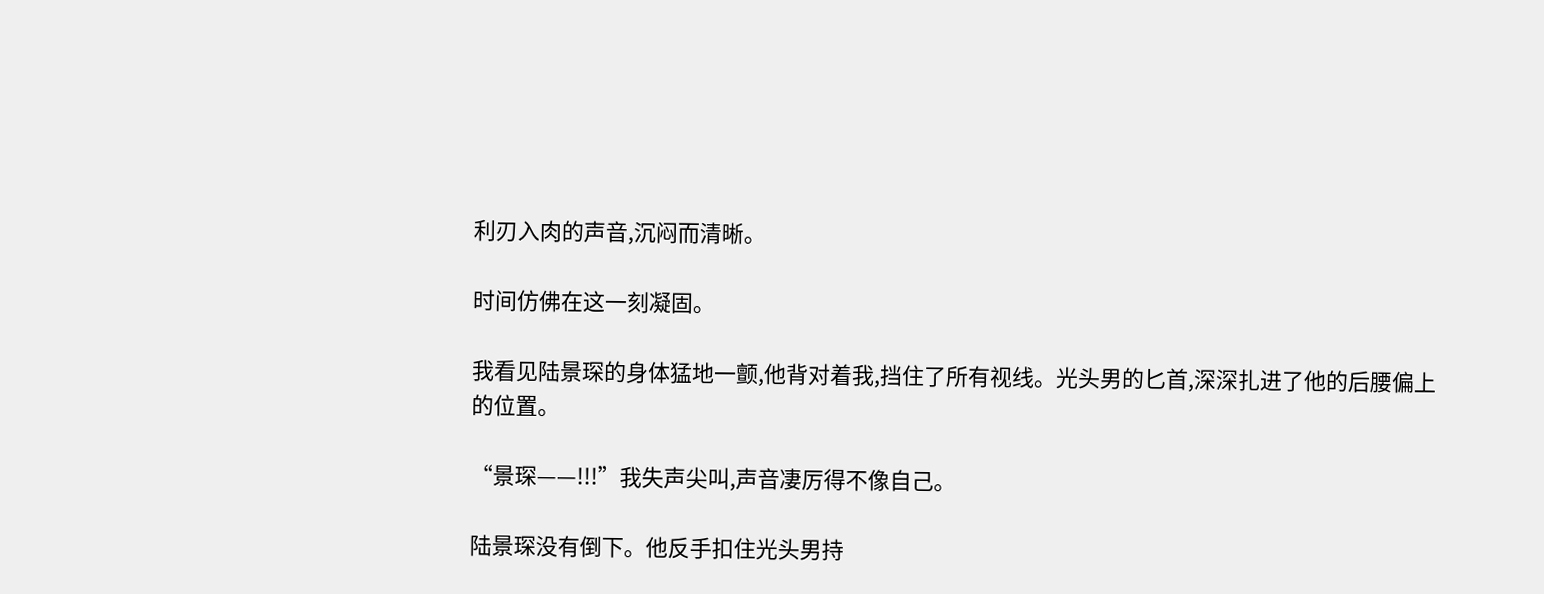利刃入肉的声音,沉闷而清晰。

时间仿佛在这一刻凝固。

我看见陆景琛的身体猛地一颤,他背对着我,挡住了所有视线。光头男的匕首,深深扎进了他的后腰偏上的位置。

“景琛——!!!”我失声尖叫,声音凄厉得不像自己。

陆景琛没有倒下。他反手扣住光头男持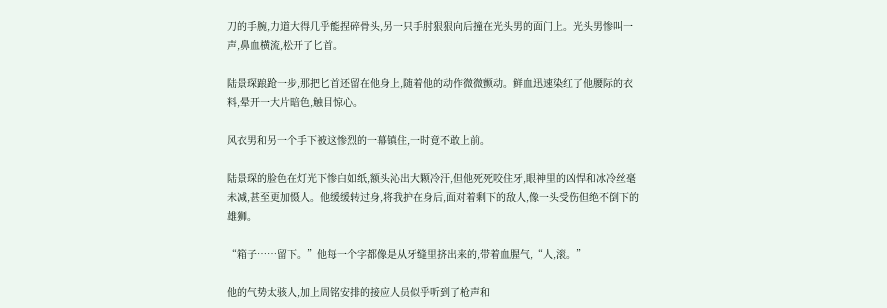刀的手腕,力道大得几乎能捏碎骨头,另一只手肘狠狠向后撞在光头男的面门上。光头男惨叫一声,鼻血横流,松开了匕首。

陆景琛踉跄一步,那把匕首还留在他身上,随着他的动作微微颤动。鲜血迅速染红了他腰际的衣料,晕开一大片暗色,触目惊心。

风衣男和另一个手下被这惨烈的一幕镇住,一时竟不敢上前。

陆景琛的脸色在灯光下惨白如纸,额头沁出大颗冷汗,但他死死咬住牙,眼神里的凶悍和冰冷丝毫未减,甚至更加慑人。他缓缓转过身,将我护在身后,面对着剩下的敌人,像一头受伤但绝不倒下的雄狮。

“箱子……留下。”他每一个字都像是从牙缝里挤出来的,带着血腥气,“人,滚。”

他的气势太骇人,加上周铭安排的接应人员似乎听到了枪声和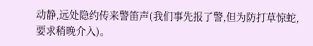动静,远处隐约传来警笛声(我们事先报了警,但为防打草惊蛇,要求稍晚介入)。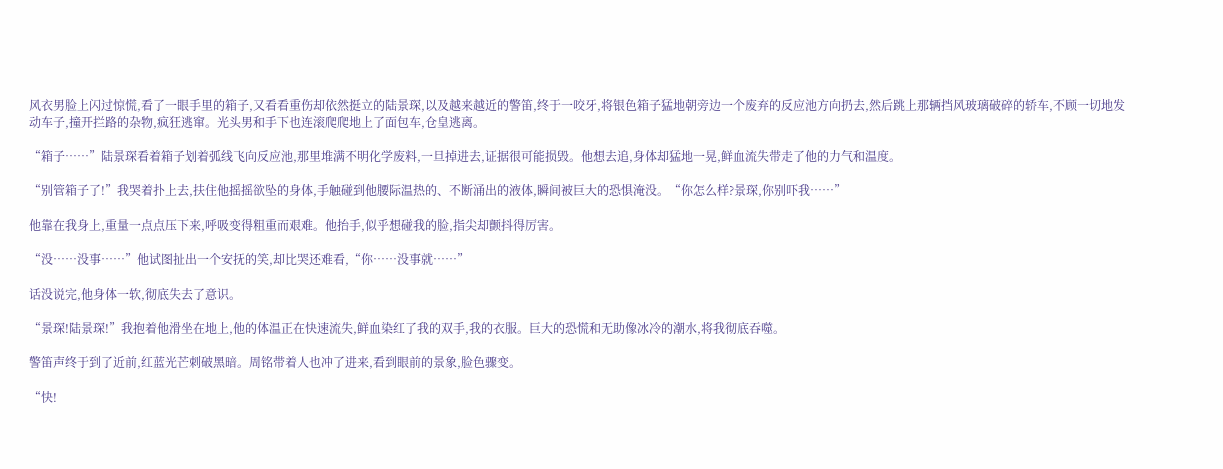风衣男脸上闪过惊慌,看了一眼手里的箱子,又看看重伤却依然挺立的陆景琛,以及越来越近的警笛,终于一咬牙,将银色箱子猛地朝旁边一个废弃的反应池方向扔去,然后跳上那辆挡风玻璃破碎的轿车,不顾一切地发动车子,撞开拦路的杂物,疯狂逃窜。光头男和手下也连滚爬爬地上了面包车,仓皇逃离。

“箱子……”陆景琛看着箱子划着弧线飞向反应池,那里堆满不明化学废料,一旦掉进去,证据很可能损毁。他想去追,身体却猛地一晃,鲜血流失带走了他的力气和温度。

“别管箱子了!”我哭着扑上去,扶住他摇摇欲坠的身体,手触碰到他腰际温热的、不断涌出的液体,瞬间被巨大的恐惧淹没。“你怎么样?景琛,你别吓我……”

他靠在我身上,重量一点点压下来,呼吸变得粗重而艰难。他抬手,似乎想碰我的脸,指尖却颤抖得厉害。

“没……没事……”他试图扯出一个安抚的笑,却比哭还难看,“你……没事就……”

话没说完,他身体一软,彻底失去了意识。

“景琛!陆景琛!”我抱着他滑坐在地上,他的体温正在快速流失,鲜血染红了我的双手,我的衣服。巨大的恐慌和无助像冰冷的潮水,将我彻底吞噬。

警笛声终于到了近前,红蓝光芒刺破黑暗。周铭带着人也冲了进来,看到眼前的景象,脸色骤变。

“快!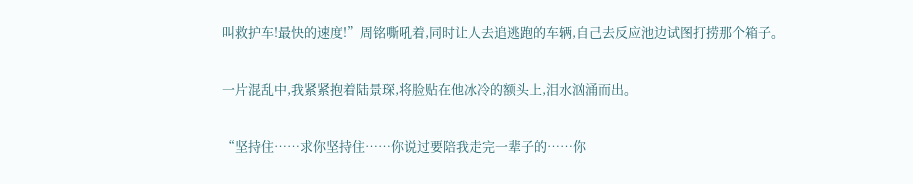叫救护车!最快的速度!”周铭嘶吼着,同时让人去追逃跑的车辆,自己去反应池边试图打捞那个箱子。

一片混乱中,我紧紧抱着陆景琛,将脸贴在他冰冷的额头上,泪水汹涌而出。

“坚持住……求你坚持住……你说过要陪我走完一辈子的……你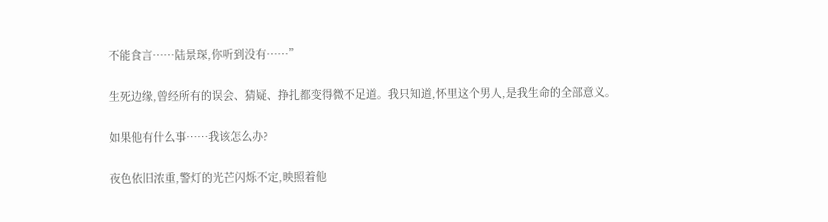不能食言……陆景琛,你听到没有……”

生死边缘,曾经所有的误会、猜疑、挣扎都变得微不足道。我只知道,怀里这个男人,是我生命的全部意义。

如果他有什么事……我该怎么办?

夜色依旧浓重,警灯的光芒闪烁不定,映照着他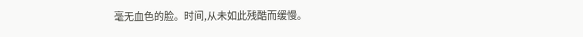毫无血色的脸。时间,从未如此残酷而缓慢。